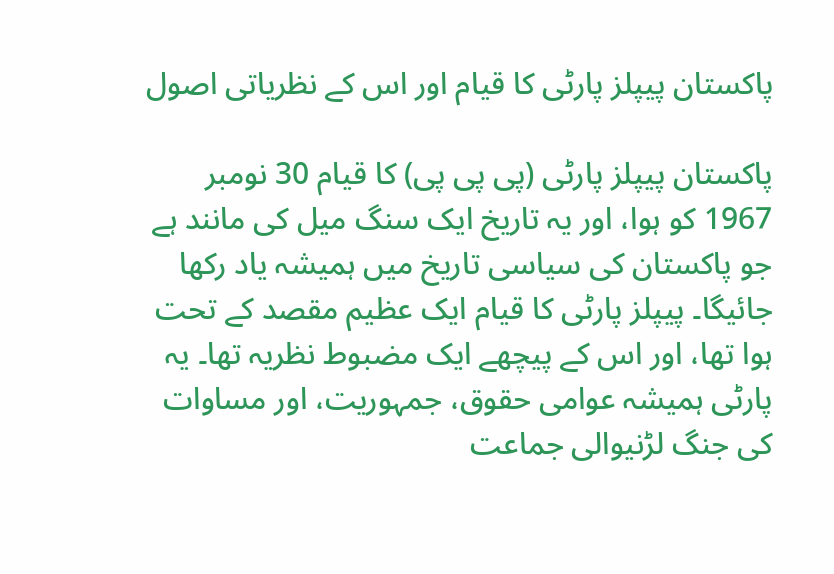پاکستان پیپلز پارٹی کا قیام اور اس کے نظریاتی اصول

پاکستان پیپلز پارٹی (پی پی پی) کا قیام 30 نومبر 1967 کو ہوا، اور یہ تاریخ ایک سنگ میل کی مانند ہے جو پاکستان کی سیاسی تاریخ میں ہمیشہ یاد رکھا جائیگا۔ پیپلز پارٹی کا قیام ایک عظیم مقصد کے تحت ہوا تھا، اور اس کے پیچھے ایک مضبوط نظریہ تھا۔ یہ پارٹی ہمیشہ عوامی حقوق، جمہوریت، اور مساوات کی جنگ لڑنیوالی جماعت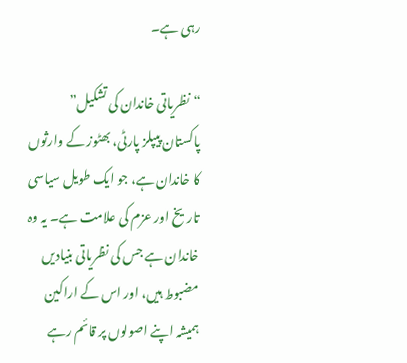رہی ہے۔

“نظریاتی خاندان کی تشکیل”
پاکستان پیپلز پارٹی، بھٹوز کے وارثوں کا خاندان ہے، جو ایک طویل سیاسی تاریخ اور عزم کی علامت ہے۔ یہ وہ خاندان ہے جس کی نظریاتی بنیادیں مضبوط ہیں، اور اس کے اراکین ہمیشہ اپنے اصولوں پر قائم رہے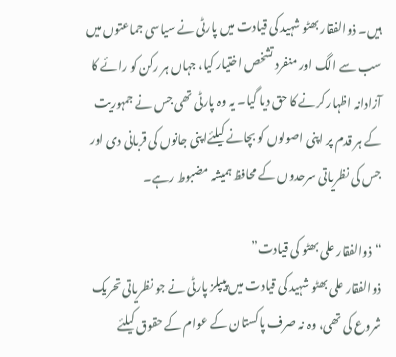ہیں۔ ذوالفقار بھٹو شہید کی قیادت میں پارٹی نے سیاسی جماعتوں میں سب سے الگ اور منفرد تشخص اختیار کیا، جہاں ہر رکن کو رائے کا آزادانہ اظہار کرنے کا حق دیا گیا۔ یہ وہ پارٹی تھی جس نے جمہوریت کے ہر قدم پر اپنی اصولوں کو بچانے کیلئےاپنی جانوں کی قربانی دی اور جس کی نظریاتی سرحدوں کے محافظ ہمیشہ مضبوط رہے۔

“ذوالفقار علی بھٹو کی قیادت”
ذوالفقار علی بھٹو شہید کی قیادت میں پیپلز پارٹی نے جو نظریاتی تحریک شروع کی تھی، وہ نہ صرف پاکستان کے عوام کے حقوق کیلئے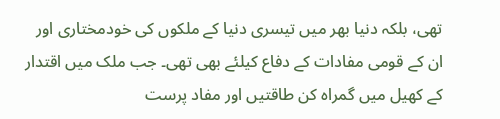تھی، بلکہ دنیا بھر میں تیسری دنیا کے ملکوں کی خودمختاری اور ان کے قومی مفادات کے دفاع کیلئے بھی تھی۔ جب ملک میں اقتدار کے کھیل میں گمراہ کن طاقتیں اور مفاد پرست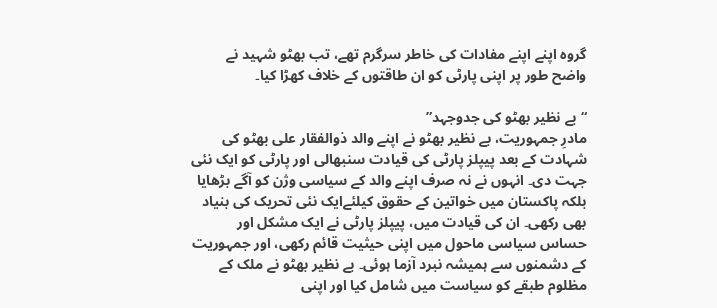گروہ اپنے اپنے مفادات کی خاطر سرگرم تھے، تب بھٹو شہید نے واضح طور پر اپنی پارٹی کو ان طاقتوں کے خلاف کھڑا کیا۔

“بے نظیر بھٹو کی جدوجہد”
مادرِ جمہوریت، بے نظیر بھٹو نے اپنے والد ذوالفقار علی بھٹو کی شہادت کے بعد پیپلز پارٹی کی قیادت سنبھالی اور پارٹی کو ایک نئی جہت دی۔ انہوں نے نہ صرف اپنے والد کے سیاسی وژن کو آگے بڑھایا بلکہ پاکستان میں خواتین کے حقوق کیلئےایک نئی تحریک کی بنیاد بھی رکھی۔ ان کی قیادت میں، پیپلز پارٹی نے ایک مشکل اور حساس سیاسی ماحول میں اپنی حیثیت قائم رکھی، اور جمہوریت کے دشمنوں سے ہمیشہ نبرد آزما ہوئی۔ بے نظیر بھٹو نے ملک کے مظلوم طبقے کو سیاست میں شامل کیا اور اپنی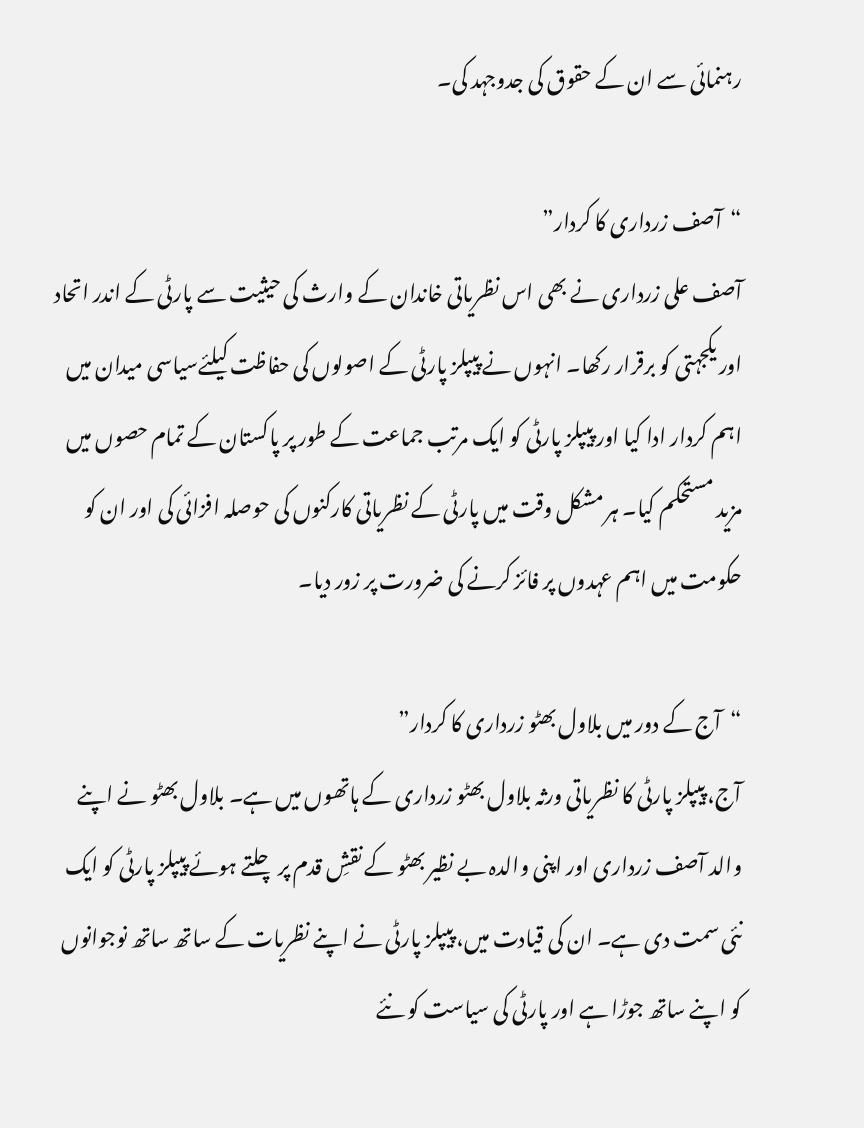رہنمائی سے ان کے حقوق کی جدوجہد کی۔

“آصف زرداری کا کردار”
آصف علی زرداری نے بھی اس نظریاتی خاندان کے وارث کی حیثیت سے پارٹی کے اندر اتحاد اور یکجہتی کو برقرار رکھا۔ انہوں نے پیپلز پارٹی کے اصولوں کی حفاظت کیلئےسیاسی میدان میں اہم کردار ادا کیا اور پیپلز پارٹی کو ایک مرتب جماعت کے طور پر پاکستان کے تمام حصوں میں مزید مستحکم کیا۔ ہر مشکل وقت میں پارٹی کے نظریاتی کارکنوں کی حوصلہ افزائی کی اور ان کو حکومت میں اہم عہدوں پر فائز کرنے کی ضرورت پر زور دیا۔

“آج کے دور میں بلاول بھٹو زرداری کا کردار”
آج، پیپلز پارٹی کا نظریاتی ورثہ بلاول بھٹو زرداری کے ہاتھوں میں ہے۔ بلاول بھٹو نے اپنے والد آصف زرداری اور اپنی والدہ بے نظیر بھٹو کے نقشِ قدم پر چلتے ہوئے پیپلز پارٹی کو ایک نئی سمت دی ہے۔ ان کی قیادت میں، پیپلز پارٹی نے اپنے نظریات کے ساتھ ساتھ نوجوانوں کو اپنے ساتھ جوڑا ہے اور پارٹی کی سیاست کو نئے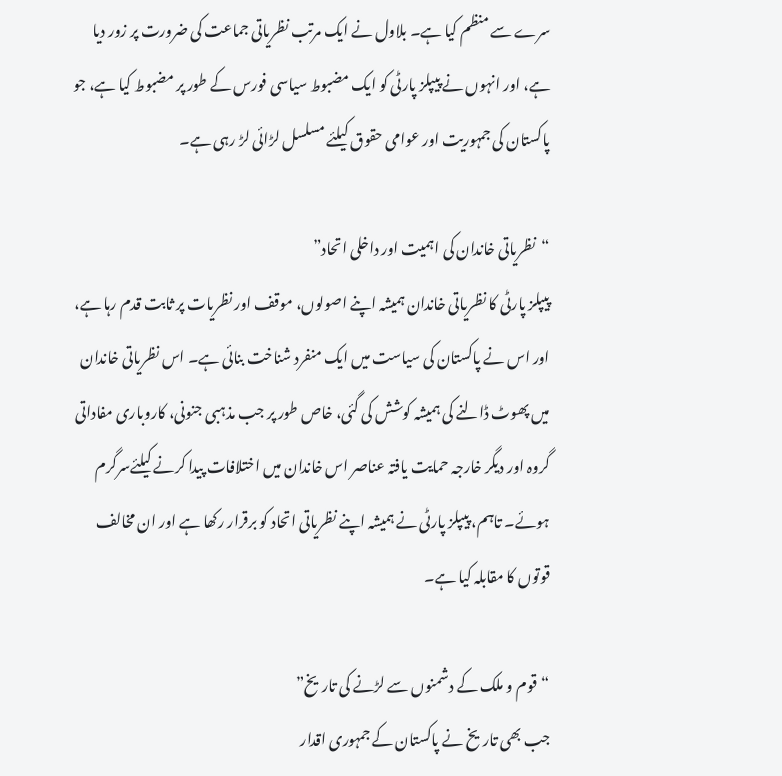سرے سے منظم کیا ہے۔ بلاول نے ایک مرتب نظریاتی جماعت کی ضرورت پر زور دیا ہے، اور انہوں نے پیپلز پارٹی کو ایک مضبوط سیاسی فورس کے طور پر مضبوط کیا ہے، جو پاکستان کی جمہوریت اور عوامی حقوق کیلئے مسلسل لڑائی لڑ رہی ہے۔

“نظریاتی خاندان کی اہمیت اور داخلی اتحاد”
پیپلز پارٹی کا نظریاتی خاندان ہمیشہ اپنے اصولوں، موقف اور نظریات پر ثابت قدم رہا ہے، اور اس نے پاکستان کی سیاست میں ایک منفرد شناخت بنائی ہے۔ اس نظریاتی خاندان میں پھوٹ ڈالنے کی ہمیشہ کوشش کی گئی، خاص طور پر جب مذہبی جنونی، کاروباری مفاداتی گروہ اور دیگر خارجہ حمایت یافتہ عناصر اس خاندان میں اختلافات پیدا کرنے کیلئےسرگرم ہوئے۔ تاہم، پیپلز پارٹی نے ہمیشہ اپنے نظریاتی اتحاد کو برقرار رکھا ہے اور ان مخالف قوتوں کا مقابلہ کیا ہے۔

“قوم و ملک کے دشمنوں سے لڑنے کی تاریخ”
جب بھی تاریخ نے پاکستان کے جمہوری اقدار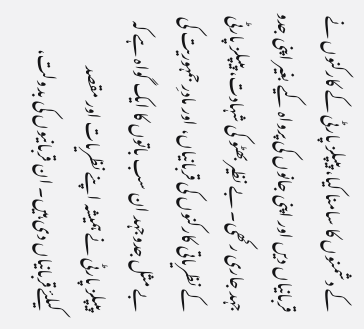کے دشمنوں کا سامنا کیا، پیپلز پارٹی کے کارکنوں نے قربانیاں دیں اور اپنی جانوں کی پرواہ کیے بغیر اپنی جدو جہد جاری رکھی۔ بے نظیر بھٹو کی شہادت، پیپلز پارٹی کے نظریاتی کارکنوں کی قربانیاں، اور مادرِ جمہوریت کی بے مثل جدوجہد ان سب باتوں کا ایک گواہ ہے کہ پیپلز پارٹی نے ہمیشہ اپنے نظریات اور مقصد کیلئےقربانیاں دی ہیں۔ ان قربانیوں کی بدولت،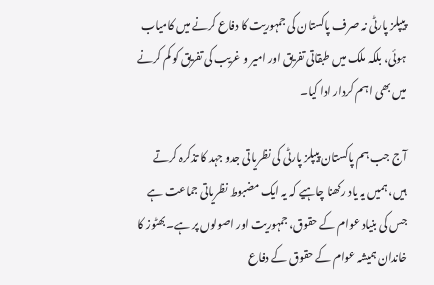پیپلز پارٹی نہ صرف پاکستان کی جمہوریت کا دفاع کرنے میں کامیاب ہوئی، بلکہ ملک میں طبقاتی تفریق اور امیر و غریب کی تفریق کو کم کرنے میں بھی اہم کردار ادا کیا۔

آج جب ہم پاکستان پیپلز پارٹی کی نظریاتی جدو جہد کا تذکرہ کرتے ہیں، ہمیں یہ یاد رکھنا چاہیے کہ یہ ایک مضبوط نظریاتی جماعت ہے جس کی بنیاد عوام کے حقوق، جمہوریت اور اصولوں پر ہے۔بھٹوز کا خاندان ہمیشہ عوام کے حقوق کے دفاع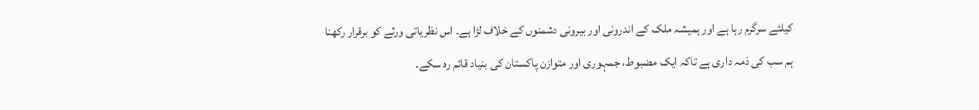کیلئے سرگرم رہا ہے اور ہمیشہ ملک کے اندرونی اور بیرونی دشمنوں کے خلاف لڑا ہے۔ اس نظریاتی ورثے کو برقرار رکھنا ہم سب کی ذمہ داری ہے تاکہ ایک مضبوط، جمہوری اور متوازن پاکستان کی بنیاد قائم رہ سکے۔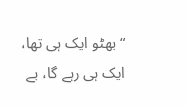“بھٹو ایک ہی تھا، ایک ہی رہے گا، بے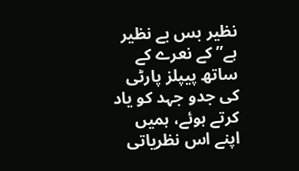نظیر بس بے نظیر ہے” کے نعرے کے ساتھ پیپلز پارٹی کی جدو جہد کو یاد کرتے ہوئے، ہمیں اپنے اس نظریاتی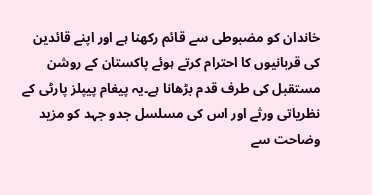خاندان کو مضبوطی سے قائم رکھنا ہے اور اپنے قائدین کی قربانیوں کا احترام کرتے ہوئے پاکستان کے روشن مستقبل کی طرف قدم بڑھانا ہے۔یہ پیغام پیپلز پارٹی کے نظریاتی ورثے اور اس کی مسلسل جدو جہد کو مزید وضاحت سے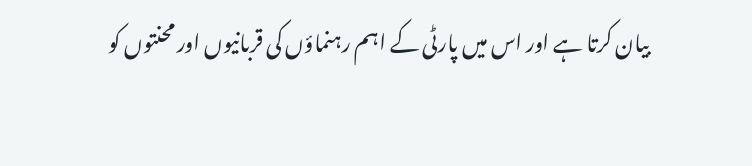بیان کرتا ہے اور اس میں پارٹی کے اہم رہنماؤں کی قربانیوں اور محنتوں کو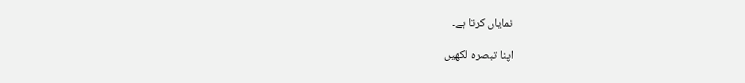نمایاں کرتا ہے۔

اپنا تبصرہ لکھیں